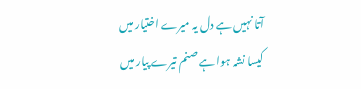آتا نہیں ہے دل یہ میرے اختیار میں
کیسا نشہ ہوا ہے صنم تیرے پیار میں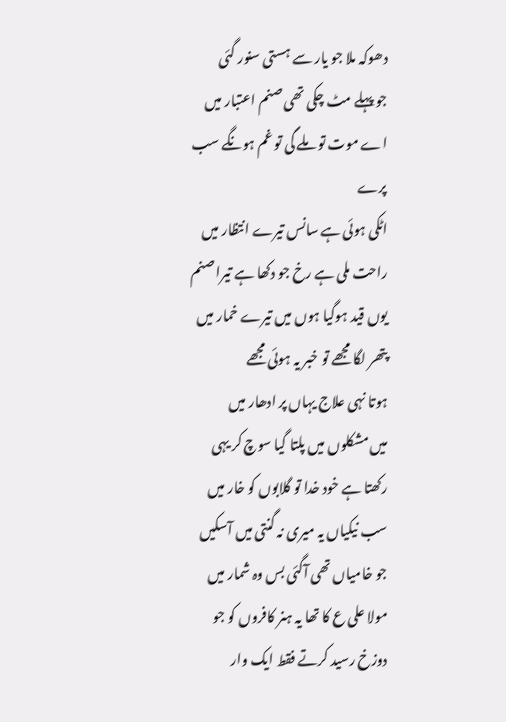دھوکہ ملا جو یار سے ہستی سنور گئی
جو پہلے مٹ چکی تھی صنم اعتبار میں
اے موت تو ملے گی تو غم ہونگے سب پرے
اٹکی ہوئی ہے سانس تیرے انتظار میں
راحت ملی ہے رخ جو دکھا ہے تیرا صنم
یوں قید ہوگیا ہوں میں تیرے خمار میں
پتھر لگا مجھے تو خبر یہ ہوئی مجھے
ہوتا نہی علاج یہاں پر ادھار میں
میں مشکلوں میں پلتا گیا سوچ کر یہی
رکھتا ہے خود خدا تو گلابوں کو خار میں
سب نیکیاں یہ میری نہ گنتی میں آسکیں
جو خامیاں تھی آگئی بس وہ شمار میں
مولا علی ع کا تھا یہ ہنر کافروں کو جو
دوزخ رسید کرتے فقط ایک وار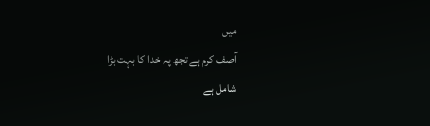میں
آصف کرم ہے تجھ پہ خدا کا بہت بڑا
شامل ہے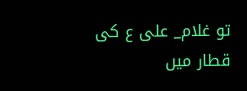تو غلام_ علی ع کی قطار میں